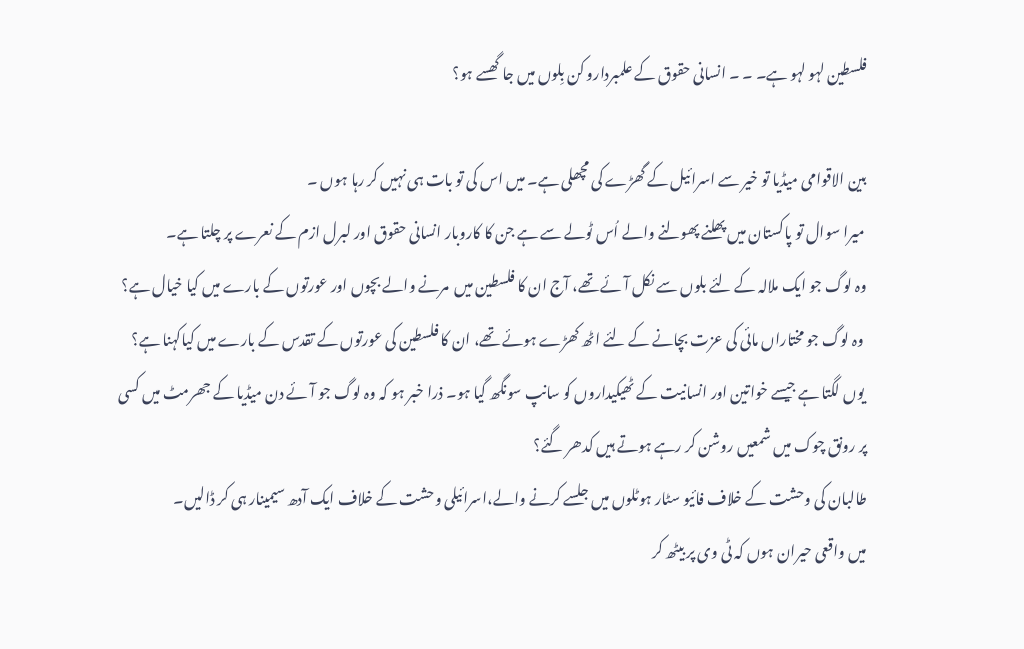فلسطین لہو لہو ہے۔ ۔ ۔ انسانی حقوق کے علمبردارو کن بِلوں میں جا گھسے ہو؟

بین الاقوامی میڈیا تو خیر سے اسرائیل کے گھڑے کی مچھلی ہے۔ میں اس کی تو بات ہی نہیں کر رہا ہوں ۔
 میرا سوال تو پاکستان میں پھلنے پھولنے والے اُس ٹولے سے ہے جن کا کاروبار انسانی حقوق اور لبرل ازم کے نعرے پر چلتا ہے۔
وہ لوگ جو ایک ملالہ کے لئے بلوں سے نکل آئے تھے، آج ان کا فلسطین میں  مرنے والے بچوں اور عورتوں کے بارے میں کیا خیال ہے؟
 وہ لوگ جو مختاراں مائی کی عزت بچانے کے لئے اٹھ کھڑے ہوئے تھے، ان کا فلسطین کی عورتوں کے تقدس کے بارے میں کیاکہنا ہے؟
 یوں لگتا ہے جیسے خواتین اور انسانیت کے ٹھیکیداروں کو سانپ سونگھ گیا ہو۔ ذرا خبر ہو کہ وہ لوگ جو آئے دن میڈیا کے جھرمٹ میں کسی پر رونق چوک میں شمعیں روشن کر رہے ہوتے ہیں کدھر گئے؟
طالبان کی وحشت کے خلاف فائیو سٹار ہوٹلوں میں جلسے کرنے والے،اسرائیلی وحشت کے خلاف ایک آدھ سیمینار ہی کر ڈالیں۔
میں واقعی حیران ہوں کہ ٹی وی پر بیٹھ کر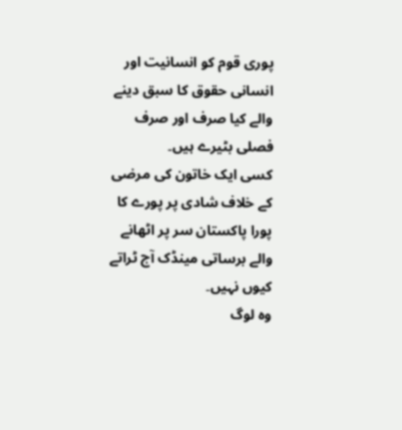پوری قوم کو انسانیت اور انسانی حقوق کا سبق دینے والے کیا صرف اور صرف فصلی بٹیرے ہیں۔
کسی ایک خاتون کی مرضی کے خلاف شادی پر پورے کا پورا پاکستان سر پر اٹھانے والے برساتی مینڈک آج ٹراتے کیوں نہیں۔
وہ لوگ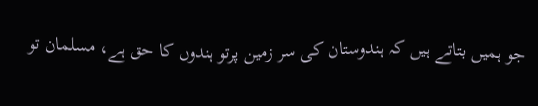جو ہمیں بتاتے ہیں کہ ہندوستان کی سر زمین پرتو ہندوں کا حق ہے، مسلمان تو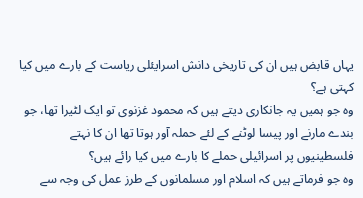یہاں قابض ہیں ان کی تاریخی دانش اسرایئلی ریاست کے بارے میں کیا کہتی ہے؟
وہ جو ہمیں یہ جانکاری دیتے ہیں کہ محمود غزنوی تو ایک لٹیرا تھا، جو بندے مارنے اور پیسا لوٹنے کے لئے حملہ آور ہوتا تھا ان کا نہتے فلسطینیوں پر اسرائیلی حملے کا بارے میں کیا رائے ہیں؟
وہ جو فرماتے ہیں کہ اسلام اور مسلمانوں کے طرز عمل کی وجہ سے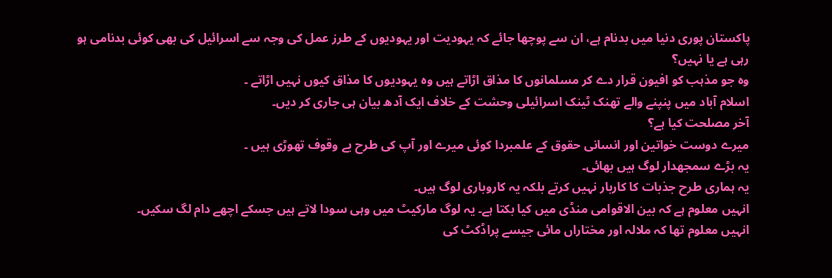پاکستان پوری دنیا میں بدنام ہے، ان سے پوچھا جائے کہ یہودیت اور یہودیوں کے طرز عمل کی وجہ سے اسرائیل کی بھی کوئی بدنامی ہو رہی ہے یا نہیں؟
وہ جو مذہب کو افیون قرار دے کر مسلمانوں کا مذاق اڑاتے ہیں وہ یہودیوں کا مذاق کیوں نہیں اڑاتے ۔
اسلام آباد میں پنپنے والے تھنک ٹینک اسرائیلی وحشت کے خلاف ایک آدھ بیان ہی جاری کر دیں۔
آخر مصلحت کیا ہے؟
میرے دوست خواتین اور انسانی حقوق کے علمبردا کوئی میرے اور آپ کی طرح بے وقوف تھوڑی ہیں ۔
یہ بڑے سمجھدار لوگ ہیں بھائی۔
یہ ہماری طرح جذبات کا کاربار نہیں کرتے بلکہ یہ کاروباری لوگ ہیں۔
انہیں معلوم ہے کہ بین الاقوامی منڈی میں کیا بکتا ہے۔ یہ لوگ مارکیٹ میں وہی سودا لاتے ہیں جسکے اچھے دام لگ سکیں۔
انہیں معلوم تھا کہ ملالہ اور مختاراں مائی جیسے پراڈکٹ کی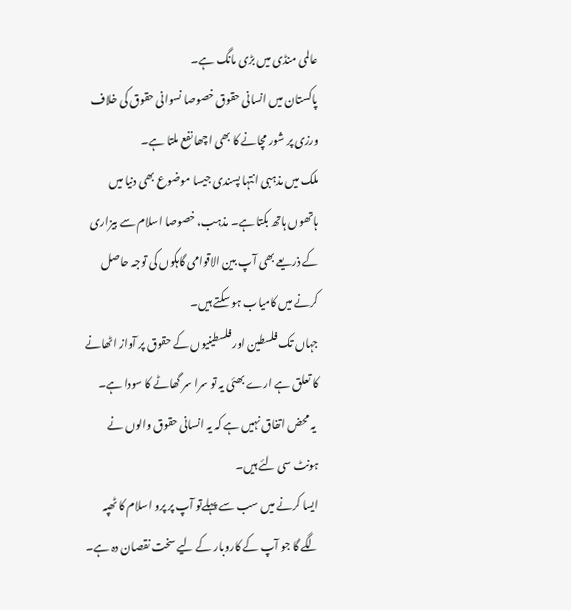عالمی منڈی میں بڑی مانگ ہے۔
پاکستان میں انسانی حقوق خصوصا نسوانی حقوق کی خلاف ورزی پر شور مچانے کا بھی اچھا نفع ملتا ہے۔
ملک میں مذہبی انتہا پسندی جیسا موضوع بھی دنیا میں ہاتھوں ہاتھ بکتا ہے۔ مذہب، خصوصا اسلام سے بیزاری کے ذریعے بھی آپ بین الاقوامی گاہکوں کی توجہ حاصل کرنے میں کامیاب ہو سکتے ہیں۔
جہاں تک فلسطین اور فلسطینیوں کے حقوق پر آواز اٹھانے کا تعلق ہے ارے بھئی یہ تو سرا سر گھاٹے کا سودا ہے۔
 یہ محض اتفاق نہیں ہے کہ یہ انسانی حقوق والوں نے ہونٹ سی لئے ہیں۔
ایسا کرنے میں سب سے پہلےتو آپ پر پرو اسلام کا ٹھپہ لگے گا جو آپ کے کاروبار کے لیے سخت نقصان دہ ہے۔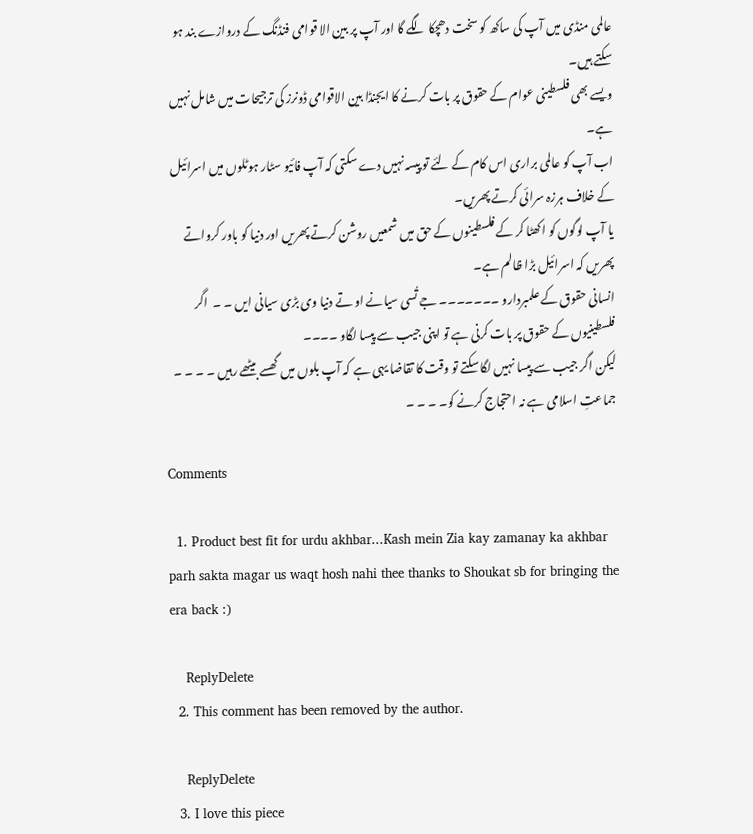عالمی منڈی میں آپ کی ساکھ کو سخت دھچکا لگے گا اور آپ پر بین الا قوامی فنڈنگ کے دروازے بند ہو سکتے ہیں۔
ویسے بھی فلسطینی عوام کے حقوق پر بات کرنے کا ایجنڈا بین الاقوامی ڈونرز کی ترجیحات میں شامل نہیں ہے۔
اب آپ کو عالمی براری اس کام کے لئے تو پیسہ نہیں دے سکتی کہ آپ فائیو سٹار ہوٹلوں میں اسرائیل کے خلاف ہرزہ سرائی کرتے پھریں۔
یا آپ لوگوں کو اکھٹا کر کے فلسطینوں کے حق میں شمعیں روشن کرتے پھریں اور دنیا کو باور کرواتے پھریں کہ اسرائیل بڑا ظالم ہے۔
انسانی حقوق کے علمبردارو ۔۔۔۔۔۔۔ جے تُسی سیانے او تے دنیا وی بڑی سیانی ایں ۔ ۔  اگر فلسطینیوں کے حقوق پر بات کرنی ہے تو اپنی جیب سے پیسا لگاو ۔۔۔۔
لیکن اگر جیب سے پیسا نہیں لگا سکتے تو وقت کا تقاضا یہی ہے کہ آپ بلوں میں گھسے بیٹھے رہیں ۔ ۔ ۔ ۔ جماعتِ اسلامی ہے نہ احتجاج کرنے کو۔ ۔ ۔ ۔

Comments

  1. Product best fit for urdu akhbar...Kash mein Zia kay zamanay ka akhbar parh sakta magar us waqt hosh nahi thee thanks to Shoukat sb for bringing the era back :)

    ReplyDelete
  2. This comment has been removed by the author.

    ReplyDelete
  3. I love this piece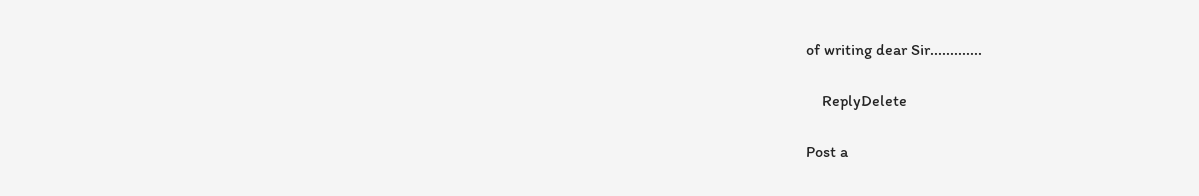of writing dear Sir.............

    ReplyDelete

Post a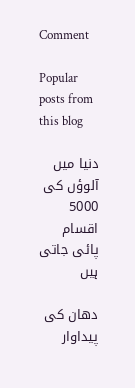Comment

Popular posts from this blog

دنیا میں آلوؤں کی 5000 اقسام پائی جاتی ہیں

دھان کی پیداوار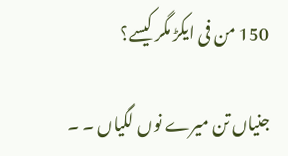150 من فی ایکڑ مگر کیسے؟

جنیاں تن میرے نوں لگیاں ۔ ۔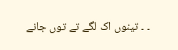۔ ۔ تینوں اک لگے تے توں جانے